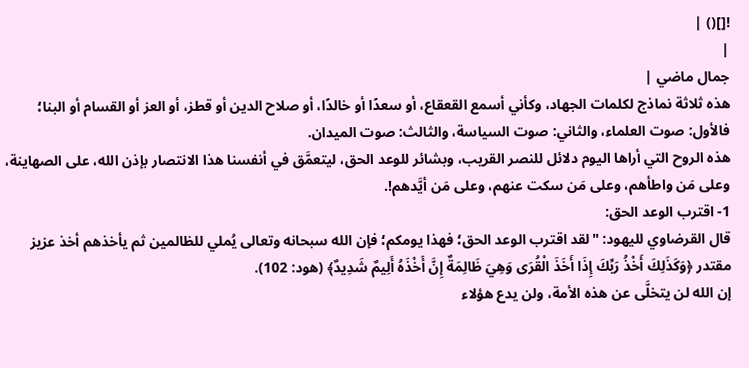![]() |
|
جمال ماضي |
هذه ثلاثة نماذج لكلمات الجهاد، وكأني أسمع القعقاع، أو سعدًا أو خالدًا، أو صلاح الدين أو قطز، أو العز أو القسام أو البنا؛ فالأول: صوت العلماء، والثاني: صوت السياسة، والثالث: صوت الميدان.
هذه الروح التي أراها اليوم دلائل للنصر القريب، وبشائر للوعد الحق، ليتعمَّق في أنفسنا هذا الانتصار بإذن الله، على الصهاينة، وعلى مَن واطأهم، وعلى مَن سكت عنهم، وعلى مَن أيَّدهم!.
1- اقترب الوعد الحق:
قال القرضاوي لليهود: "لقد اقترب الوعد الحق؛ فهذا يومكم؛ فإن الله سبحانه وتعالى يُملي للظالمين ثم يأخذهم أخذ عزيز مقتدر ﴿وَكَذَلِكَ أَخْذُ رَبِّكَ إِذَا أَخَذَ الْقُرَى وَهِيَ ظَالِمَةٌ إِنَّ أَخْذَهُ أَلِيمٌ شَدِيدٌ﴾ (هود: 102).
إن الله لن يتخلَّى عن هذه الأمة، ولن يدع هؤلاء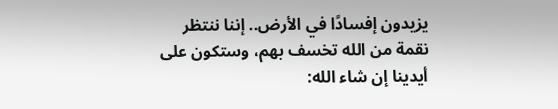يزيدون إفسادًا في الأرض.. إننا ننتظر نقمة من الله تخسف بهم، وستكون على أيدينا إن شاء الله: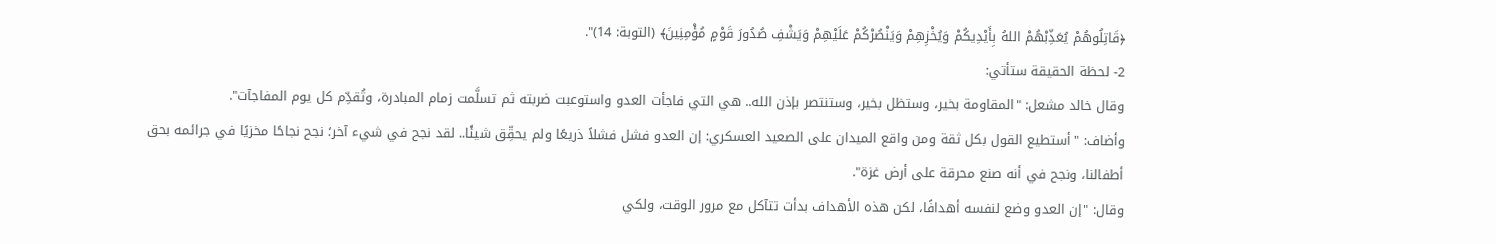﴿قَاتِلُوهُمْ يُعَذِّبْهُمْ اللهُ بِأَيْدِيكُمْ وَيُخْزِهِمْ وَيَنْصُرْكُمْ عَلَيْهِمْ وَيَشْفِ صُدُورَ قَوْمٍ مُؤْمِنِينَ﴾ (التوبة: 14)".
2- لحظة الحقيقة ستأتي:
وقال خالد مشعل: "المقاومة بخير، وستظل بخير، وستنتصر بإذن الله.. هي التي فاجأت العدو واستوعبت ضربته ثم تسلَّمت زمام المبادرة، وتُقدِّم كل يوم المفاجآت".
وأضاف: "أستطيع القول بكل ثقة ومن واقع الميدان على الصعيد العسكري: إن العدو فشل فشلاً ذريعًا ولم يحقِّق شيئًا.. لقد نجح في شيء آخر؛ نجح نجاحًا مخزيًا في جرائمه بحق أطفالنا، ونجح في أنه صنع محرقة على أرض غزة".
وقال: "إن العدو وضع لنفسه أهدافًا، لكن هذه الأهداف بدأت تتآكل مع مرور الوقت، ولكي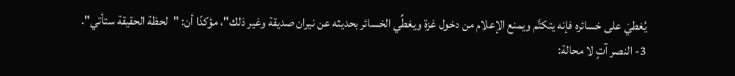يُغطيَ على خسائره فإنه يتكتَّم ويمنع الإعلام من دخول غزة ويغطِّي الخسائر بحديثه عن نيران صديقة وغير ذلك"، مؤكدًا أن: "لحظة الحقيقة ستأتي".
3- النصر آتٍ لا محالة: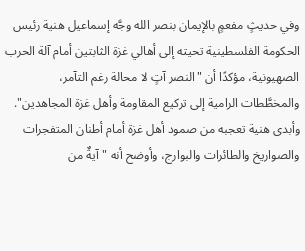وفي حديثٍ مفعمٍ بالإيمان بنصر الله وجَّه إسماعيل هنية رئيس الحكومة الفلسطينية تحيته إلى أهالي غزة الثابتين أمام آلة الحرب الصهيونية، مؤكدًا أن "النصر آتٍ لا محالة رغم التآمر، والمخطَّطات الرامية إلى تركيع المقاومة وأهل غزة المجاهدين".
وأبدى هنية تعجبه من صمود أهل غزة أمام أطنان المتفجرات والصواريخ والطائرات والبوارج، وأوضح أنه "آيةٌ من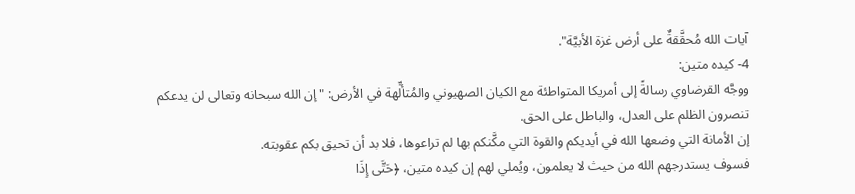آيات الله مُحقَّقةٌ على أرض غزة الأبيَّة".
4- كيده متين:
ووجَّه القرضاوي رسالةً إلى أمريكا المتواطئة مع الكيان الصهيوني والمُتألِّهة في الأرض: "إن الله سبحانه وتعالى لن يدعكم تنصرون الظلم على العدل، والباطل على الحق.
إن الأمانة التي وضعها الله في أيديكم والقوة التي مكَّنكم بها لم تراعوها، فلا بد أن تحيق بكم عقوبته.
فسوف يستدرجهم الله من حيث لا يعلمون، ويُملي لهم إن كيده متين، ﴿حَتَّى إِذَا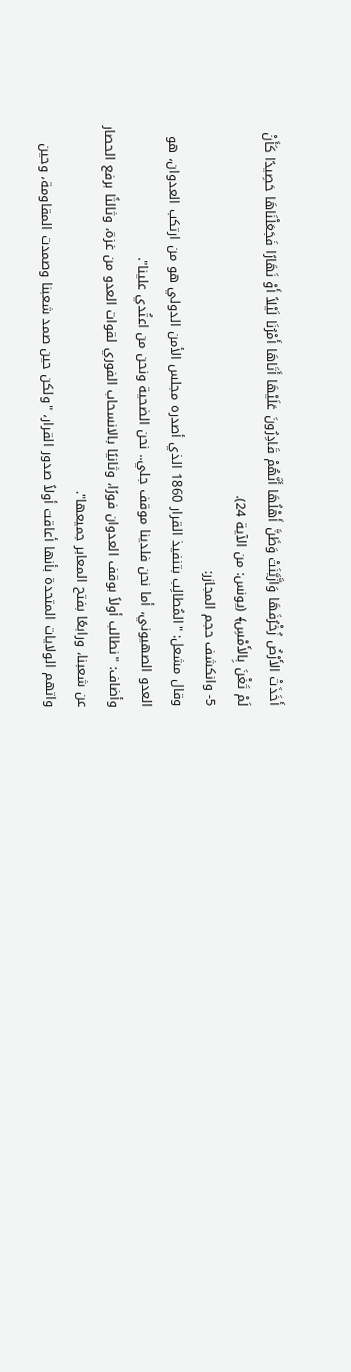أَخَذَتْ الأَرْضُ زُخْرُفَهَا وَازَّيَّنَتْ وَظَنَّ أَهْلُهَا أَنَّهُمْ قَادِرُونَ عَلَيْهَا أَتَاهَا أَمْرُنَا لَيْلاً أَوْ نَهَارًا فَجَعَلْنَاهَا حَصِيدًا كَأَنْ لَمْ تَغْنَ بِالأَمْسِ﴾ (يونس: من الآية 24).
5- وانكشف حجم المجازر:
وقال مشعل: "المُطالِب بتنفيذ القرار 1860 الذي أصدره مجلس الأمن الدولي هو من ارتكب العدوان، هو العدو الصهيوني، أما نحن فلدينا موقف جلي.. نحن الضحية ونحن من اعتُدي علينا".
وأضاف: "نطالب أولاً بوقف العدوان فورًا، وثانيًا بالانسحاب الفوري لقوات العدو من غزة، وثالثًا برفع الحصار عن شعبنا، ورابعًا بفتح المعابر جميعها".
واتهم الولايات المتحدة بأنها أعاقت أولاً صدور القرار، "ولكن حين صمد شعبنا وصمدت المقاومة، وحين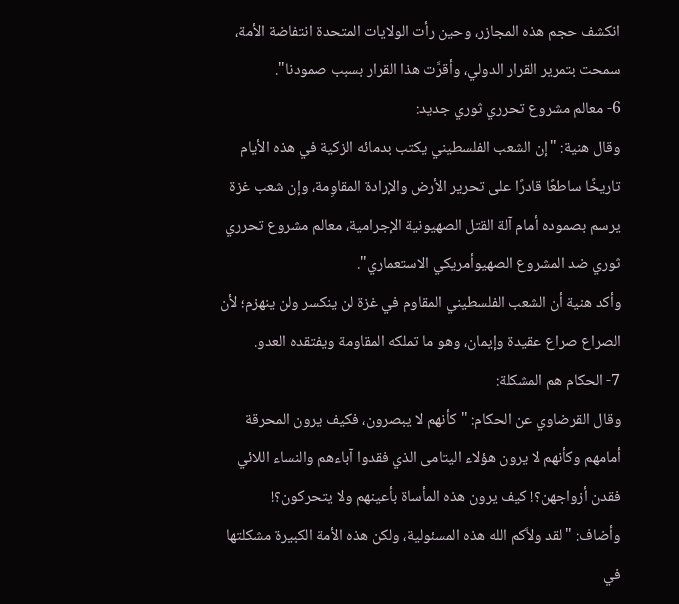انكشف حجم هذه المجازر، وحين رأت الولايات المتحدة انتفاضة الأمة، سمحت بتمرير القرار الدولي، وأقرَّت هذا القرار بسبب صمودنا".
6- معالم مشروع تحرري ثوري جديد:
وقال هنية: "إن الشعب الفلسطيني يكتب بدمائه الزكية في هذه الأيام تاريخًا ساطعًا قادرًا على تحرير الأرض والإرادة المقاوِمة، وإن شعب غزة يرسم بصموده أمام آلة القتل الصهيونية الإجرامية، معالم مشروع تحرري ثوري ضد المشروع الصهيوأمريكي الاستعماري".
وأكد هنية أن الشعب الفلسطيني المقاوم في غزة لن ينكسر ولن ينهزم؛ لأن الصراع صراع عقيدة وإيمان، وهو ما تملكه المقاومة ويفتقده العدو.
7- الحكام هم المشكلة:
وقال القرضاوي عن الحكام: "كأنهم لا يبصرون، فكيف يرون المحرقة أمامهم وكأنهم لا يرون هؤلاء اليتامى الذي فقدوا آباءهم والنساء اللائي فقدن أزواجهن؟! كيف يرون هذه المأساة بأعينهم ولا يتحركون؟!
وأضاف: "لقد ولاَّكم الله هذه المسئولية، ولكن هذه الأمة الكبيرة مشكلتها في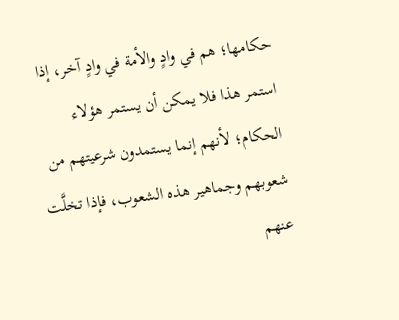حكامها؛ هم في وادٍ والأمة في وادٍ آخر، إذا استمر هذا فلا يمكن أن يستمر هؤلاء الحكام؛ لأنهم إنما يستمدون شرعيتهم من شعوبهم وجماهير هذه الشعوب، فإذا تخلَّت عنهم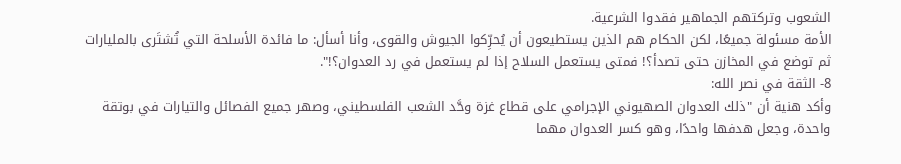الشعوب وتركتهم الجماهير فقدوا الشرعية.
الأمة مسئولة جميعًا، لكن الحكام هم الذين يستطيعون أن يُحرِّكوا الجيوش والقوى، وأنا أسأل: ما فائدة الأسلحة التي تُشتَرى بالمليارات ثم توضع في المخازن حتى تصدأ؟! فمتى يستعمل السلاح إذا لم يستعمل في رد العدوان؟!".
8- الثقة في نصر الله:
وأكد هنية أن "ذلك العدوان الصهيوني الإجرامي على قطاع غزة وحَّد الشعب الفلسطيني، وصهر جميع الفصائل والتيارات في بوتقة واحدة، وجعل هدفها واحدًا، وهو كسر العدوان مهما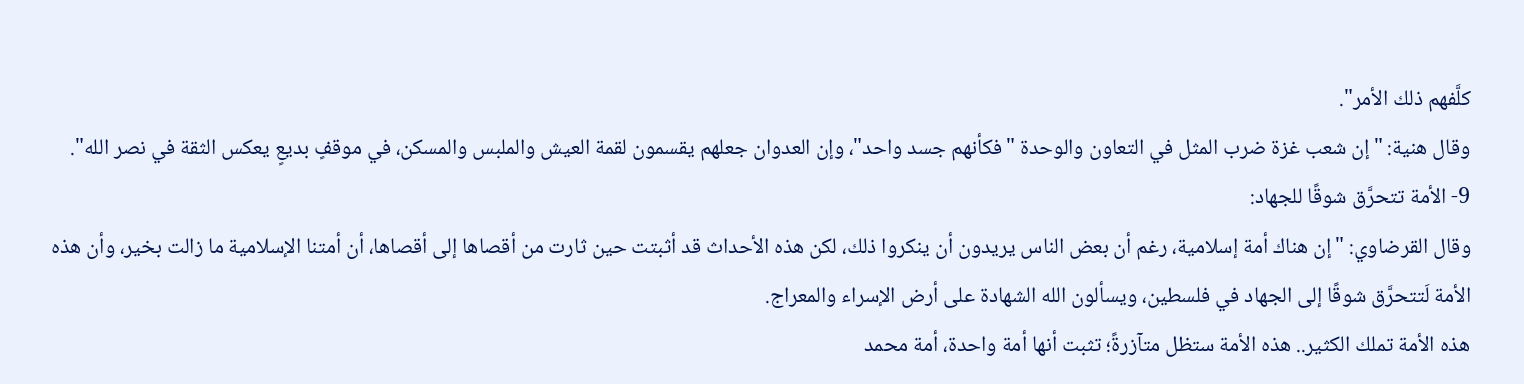كلَّفهم ذلك الأمر".
وقال هنية: "إن شعب غزة ضرب المثل في التعاون والوحدة "فكأنهم جسد واحد"، وإن العدوان جعلهم يقسمون لقمة العيش والملبس والمسكن، في موقفٍ بديعٍ يعكس الثقة في نصر الله".
9- الأمة تتحرَّق شوقًا للجهاد:
وقال القرضاوي: "إن هناك أمة إسلامية، رغم أن بعض الناس يريدون أن ينكروا ذلك، لكن هذه الأحداث قد أثبتت حين ثارت من أقصاها إلى أقصاها، أن أمتنا الإسلامية ما زالت بخير، وأن هذه الأمة لَتتحرَّق شوقًا إلى الجهاد في فلسطين، ويسألون الله الشهادة على أرض الإسراء والمعراج.
هذه الأمة تملك الكثير.. هذه الأمة ستظل متآزرةً؛ تثبت أنها أمة واحدة، أمة محمد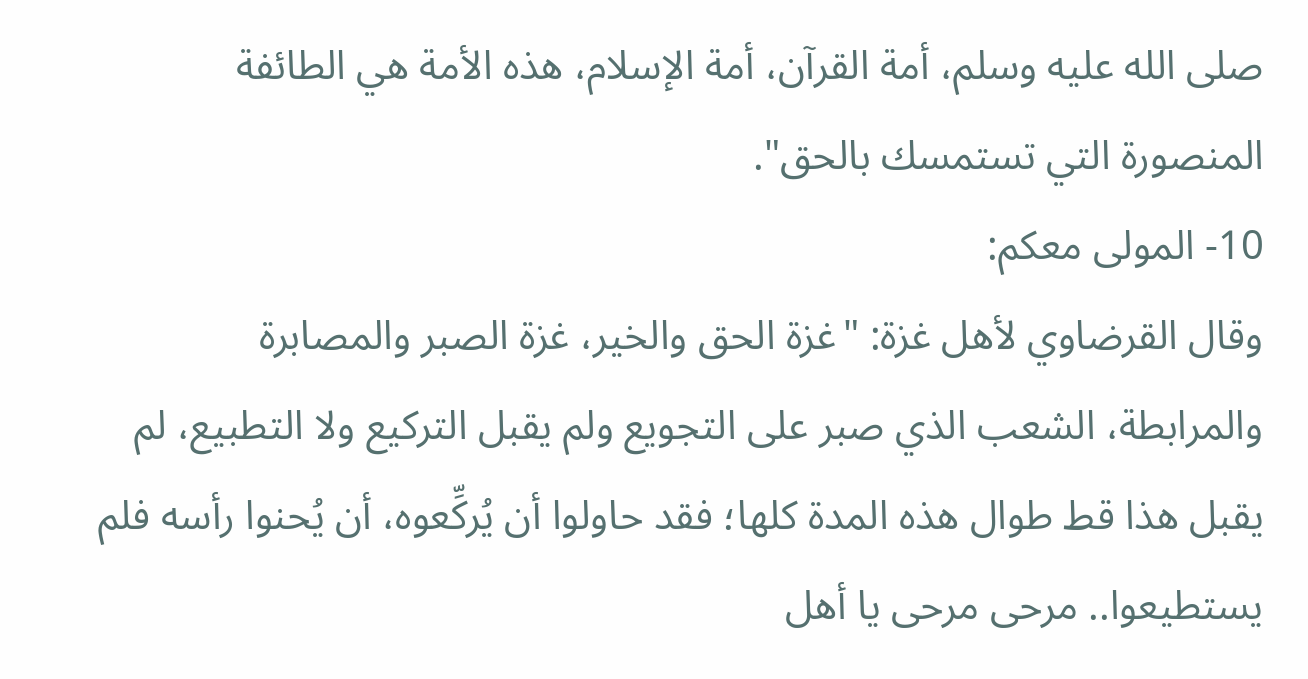صلى الله عليه وسلم، أمة القرآن، أمة الإسلام، هذه الأمة هي الطائفة المنصورة التي تستمسك بالحق".
10- المولى معكم:
وقال القرضاوي لأهل غزة: "غزة الحق والخير، غزة الصبر والمصابرة والمرابطة، الشعب الذي صبر على التجويع ولم يقبل التركيع ولا التطبيع، لم يقبل هذا قط طوال هذه المدة كلها؛ فقد حاولوا أن يُركِّعوه، أن يُحنوا رأسه فلم يستطيعوا.. مرحى مرحى يا أهل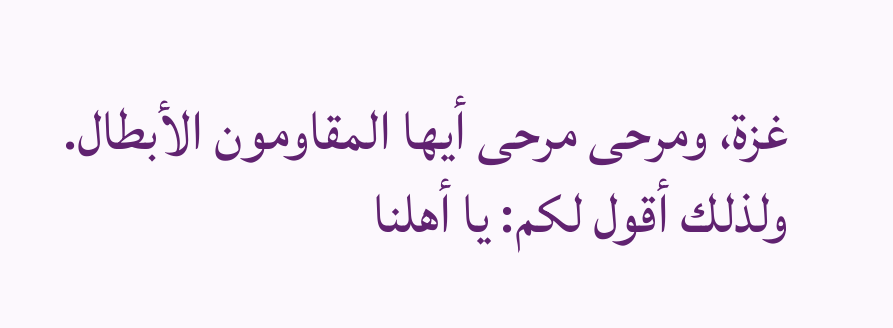غزة، ومرحى مرحى أيها المقاومون الأبطال.
ولذلك أقول لكم: يا أهلنا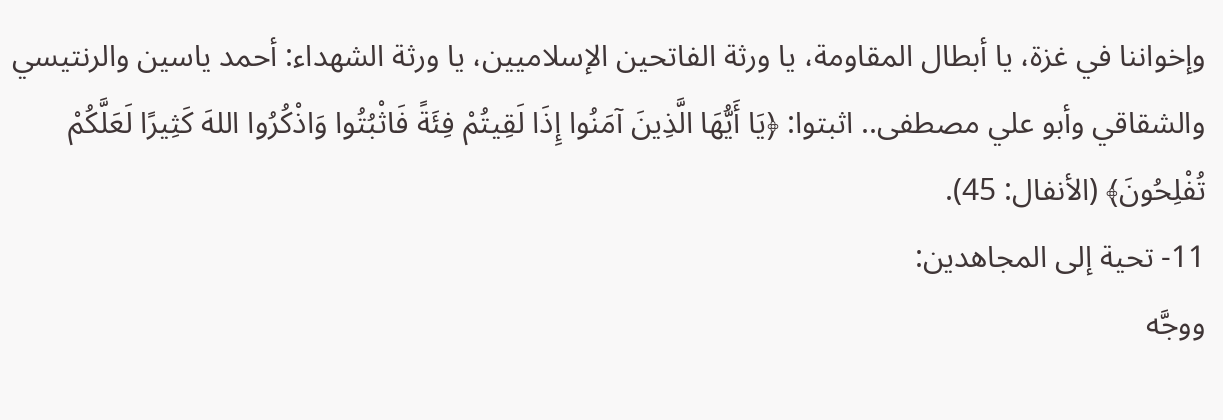وإخواننا في غزة، يا أبطال المقاومة، يا ورثة الفاتحين الإسلاميين، يا ورثة الشهداء: أحمد ياسين والرنتيسي والشقاقي وأبو علي مصطفى.. اثبتوا: ﴿يَا أَيُّهَا الَّذِينَ آمَنُوا إِذَا لَقِيتُمْ فِئَةً فَاثْبُتُوا وَاذْكُرُوا اللهَ كَثِيرًا لَعَلَّكُمْ تُفْلِحُونَ﴾ (الأنفال: 45).
11- تحية إلى المجاهدين:
ووجَّه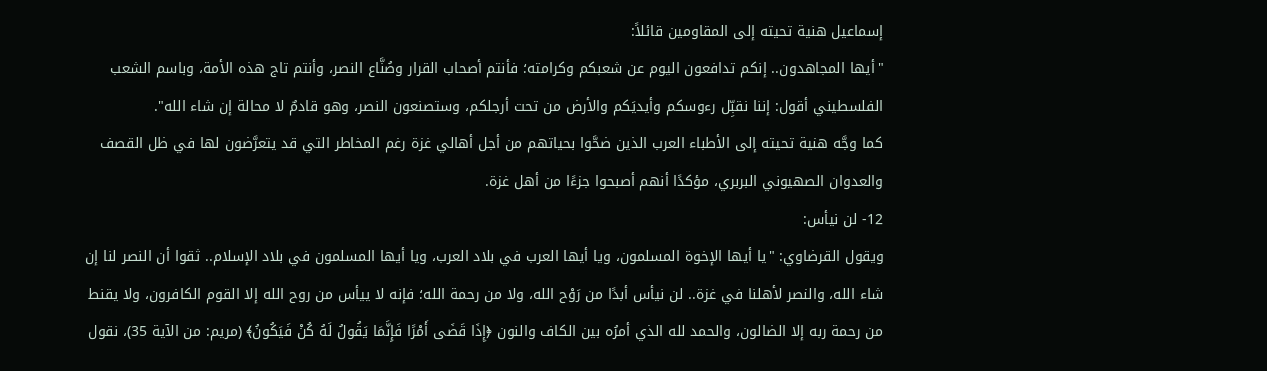إسماعيل هنية تحيته إلى المقاومين قائلاً:
"أيها المجاهدون.. إنكم تدافعون اليوم عن شعبكم وكرامته؛ فأنتم أصحاب القرار وصُنَّاع النصر، وأنتم تاج هذه الأمة، وباسم الشعب الفلسطيني أقول: إننا نقبِّل رءوسكم وأيديَكم والأرض من تحت أرجلكم، وستصنعون النصر، وهو قادمٌ لا محالة إن شاء الله".
كما وجَّه هنية تحيته إلى الأطباء العرب الذين ضحَّوا بحياتهم من أجل أهالي غزة رغم المخاطر التي قد يتعرَّضون لها في ظل القصف والعدوان الصهيوني البربري، مؤكدًا أنهم أصبحوا جزءًا من أهل غزة.
12- لن نيأس:
ويقول القرضاوي: "يا أيها الإخوة المسلمون، ويا أيها العرب في بلاد العرب، ويا أيها المسلمون في بلاد الإسلام.. ثقوا أن النصر لنا إن شاء الله، والنصر لأهلنا في غزة.. لن نيأس أبدًا من رَوْح الله، ولا من رحمة الله؛ فإنه لا ييأس من روح الله إلا القوم الكافرون، ولا يقنط من رحمة ربه إلا الضالون، والحمد لله الذي أمرُه بين الكاف والنون ﴿إِذَا قَضَى أَمْرًا فَإِنَّمَا يَقُولُ لَهُ كُنْ فَيَكُونُ﴾ (مريم: من الآية 35)، نقول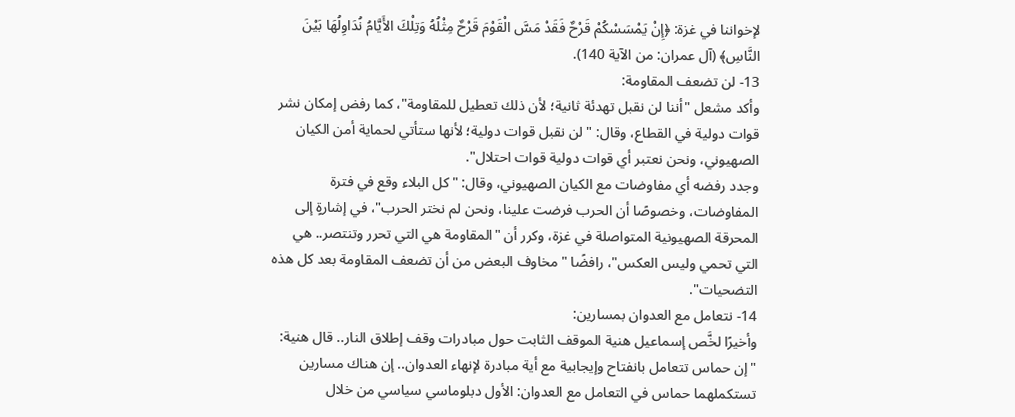لإخواننا في غزة: ﴿إِنْ يَمْسَسْكُمْ قَرْحٌ فَقَدْ مَسَّ الْقَوْمَ قَرْحٌ مِثْلُهُ وَتِلْكَ الأَيَّامُ نُدَاوِلُهَا بَيْنَ النَّاسِ﴾ (آل عمران: من الآية 140).
13- لن تضعف المقاومة:
وأكد مشعل "أننا لن نقبل تهدئة ثانية؛ لأن ذلك تعطيل للمقاومة"، كما رفض إمكان نشر قوات دولية في القطاع، وقال: "لن نقبل قوات دولية؛ لأنها ستأتي لحماية أمن الكيان الصهيوني، ونحن نعتبر أي قوات دولية قوات احتلال".
وجدد رفضه أي مفاوضات مع الكيان الصهيوني، وقال: "كل البلاء وقع في فترة المفاوضات، وخصوصًا أن الحرب فرضت علينا، ونحن لم نختر الحرب"، في إشارةٍ إلى المحرقة الصهيونية المتواصلة في غزة، وكرر أن "المقاومة هي التي تحرر وتنتصر.. هي التي تحمي وليس العكس"، رافضًا "مخاوف البعض من أن تضعف المقاومة بعد كل هذه التضحيات".
14- نتعامل مع العدوان بمسارين:
وأخيرًا لخَّص إسماعيل هنية الموقف الثابت حول مبادرات وقف إطلاق النار.. قال هنية: "إن حماس تتعامل بانفتاح وإيجابية مع أية مبادرة لإنهاء العدوان.. إن هناك مسارين تستكملهما حماس في التعامل مع العدوان: الأول دبلوماسي سياسي من خلال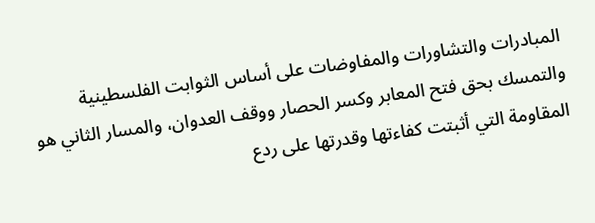المبادرات والتشاورات والمفاوضات على أساس الثوابت الفلسطينية والتمسك بحق فتح المعابر وكسر الحصار ووقف العدوان، والمسار الثاني هو المقاومة التي أثبتت كفاءتها وقدرتها على ردع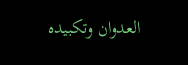العدوان وتكبيده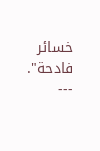خسائر فادحة".
---